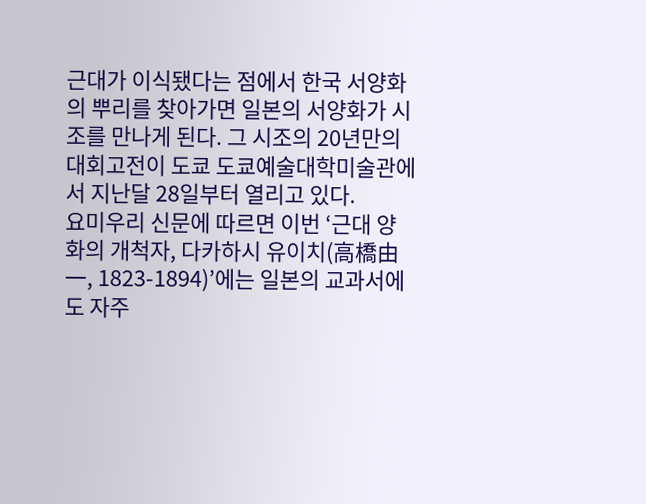근대가 이식됐다는 점에서 한국 서양화의 뿌리를 찾아가면 일본의 서양화가 시조를 만나게 된다. 그 시조의 20년만의 대회고전이 도쿄 도쿄예술대학미술관에서 지난달 28일부터 열리고 있다.
요미우리 신문에 따르면 이번 ‘근대 양화의 개척자, 다카하시 유이치(高橋由一, 1823-1894)’에는 일본의 교과서에도 자주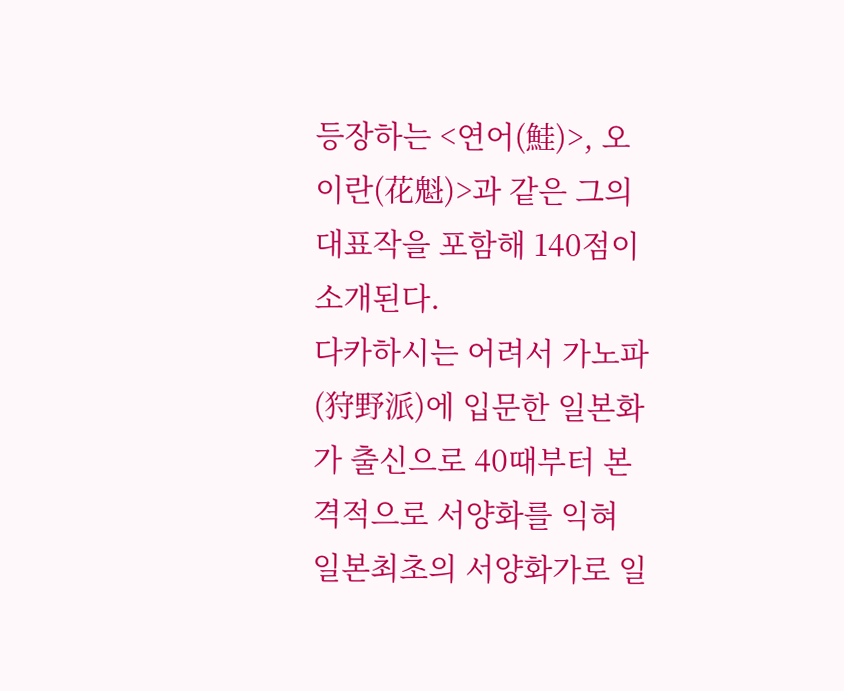등장하는 <연어(鮭)>, 오이란(花魁)>과 같은 그의 대표작을 포함해 140점이 소개된다.
다카하시는 어려서 가노파(狩野派)에 입문한 일본화가 출신으로 40때부터 본격적으로 서양화를 익혀 일본최초의 서양화가로 일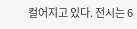컬어지고 있다. 전시는 6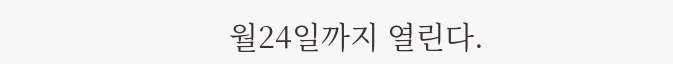월24일까지 열린다.